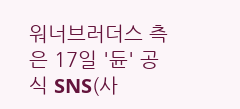워너브러더스 측은 17일 '듄' 공식 SNS(사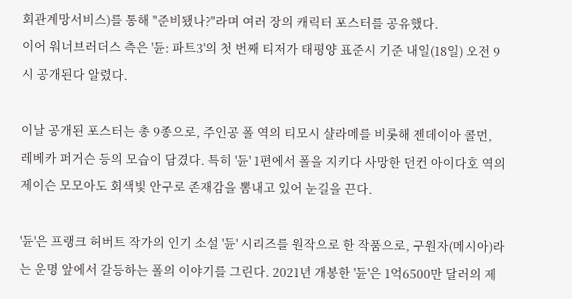회관계망서비스)를 통해 "준비됐나?"라며 여러 장의 캐릭터 포스터를 공유했다.
이어 워너브러더스 측은 '듄: 파트3'의 첫 번째 티저가 태평양 표준시 기준 내일(18일) 오전 9시 공개된다 알렸다.

이날 공개된 포스터는 총 9종으로, 주인공 폴 역의 티모시 샬라메를 비롯해 젠데이아 콜먼, 레베카 퍼거슨 등의 모습이 담겼다. 특히 '듄' 1편에서 폴을 지키다 사망한 던컨 아이다호 역의 제이슨 모모아도 회색빛 안구로 존재감을 뽐내고 있어 눈길을 끈다.

'듄'은 프랭크 허버트 작가의 인기 소설 '듄' 시리즈를 원작으로 한 작품으로, 구원자(메시아)라는 운명 앞에서 갈등하는 폴의 이야기를 그린다. 2021년 개봉한 '듄'은 1억6500만 달러의 제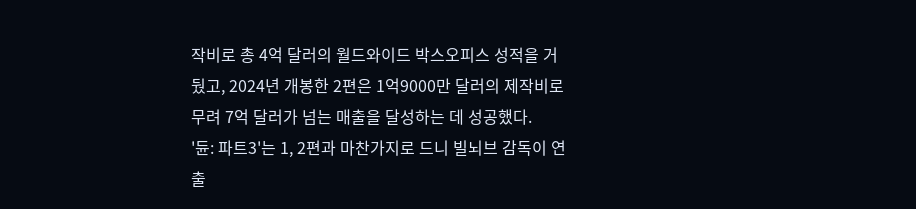작비로 총 4억 달러의 월드와이드 박스오피스 성적을 거뒀고, 2024년 개봉한 2편은 1억9000만 달러의 제작비로 무려 7억 달러가 넘는 매출을 달성하는 데 성공했다.
'듄: 파트3'는 1, 2편과 마찬가지로 드니 빌뇌브 감독이 연출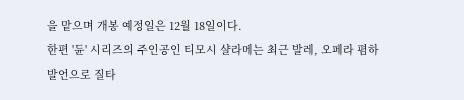을 맡으며 개봉 예정일은 12월 18일이다.
한편 '듄' 시리즈의 주인공인 티모시 샬라메는 최근 발레, 오페라 폄하 발언으로 질타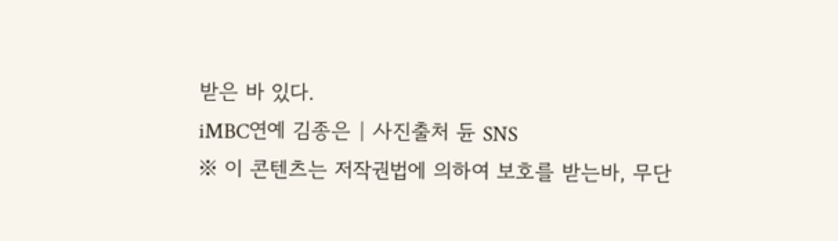받은 바 있다.
iMBC연예 김종은 | 사진출처 듄 SNS
※ 이 콘텐츠는 저작권법에 의하여 보호를 받는바, 무단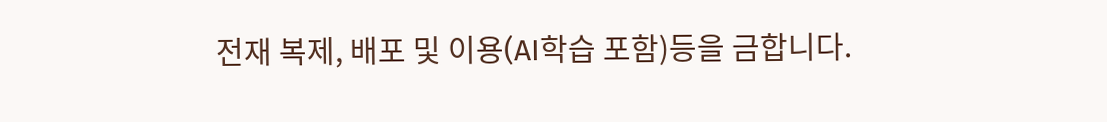전재 복제, 배포 및 이용(AI학습 포함)등을 금합니다.